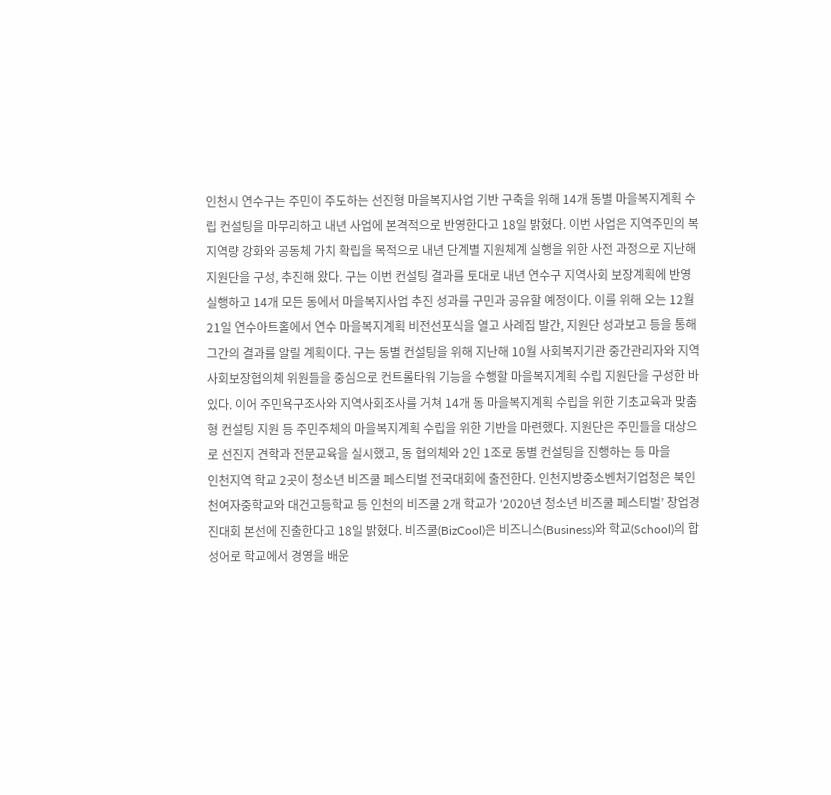인천시 연수구는 주민이 주도하는 선진형 마을복지사업 기반 구축을 위해 14개 동별 마을복지계획 수립 컨설팅을 마무리하고 내년 사업에 본격적으로 반영한다고 18일 밝혔다. 이번 사업은 지역주민의 복지역량 강화와 공동체 가치 확립을 목적으로 내년 단계별 지원체계 실행을 위한 사전 과정으로 지난해 지원단을 구성, 추진해 왔다. 구는 이번 컨설팅 결과를 토대로 내년 연수구 지역사회 보장계획에 반영 실행하고 14개 모든 동에서 마을복지사업 추진 성과를 구민과 공유할 예정이다. 이를 위해 오는 12월21일 연수아트홀에서 연수 마을복지계획 비전선포식을 열고 사례집 발간, 지원단 성과보고 등을 통해 그간의 결과를 알릴 계획이다. 구는 동별 컨설팅을 위해 지난해 10월 사회복지기관 중간관리자와 지역사회보장협의체 위원들을 중심으로 컨트롤타워 기능을 수행할 마을복지계획 수립 지원단을 구성한 바 있다. 이어 주민욕구조사와 지역사회조사를 거쳐 14개 동 마을복지계획 수립을 위한 기초교육과 맞춤형 컨설팅 지원 등 주민주체의 마을복지계획 수립을 위한 기반을 마련했다. 지원단은 주민들을 대상으로 선진지 견학과 전문교육을 실시했고, 동 협의체와 2인 1조로 동별 컨설팅을 진행하는 등 마을
인천지역 학교 2곳이 청소년 비즈쿨 페스티벌 전국대회에 출전한다. 인천지방중소벤처기업청은 북인천여자중학교와 대건고등학교 등 인천의 비즈쿨 2개 학교가 ‘2020년 청소년 비즈쿨 페스티벌’ 창업경진대회 본선에 진출한다고 18일 밝혔다. 비즈쿨(BizCool)은 비즈니스(Business)와 학교(School)의 합성어로 학교에서 경영을 배운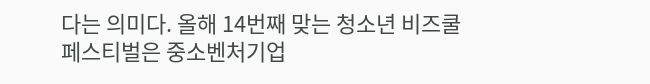다는 의미다. 올해 14번째 맞는 청소년 비즈쿨 페스티벌은 중소벤처기업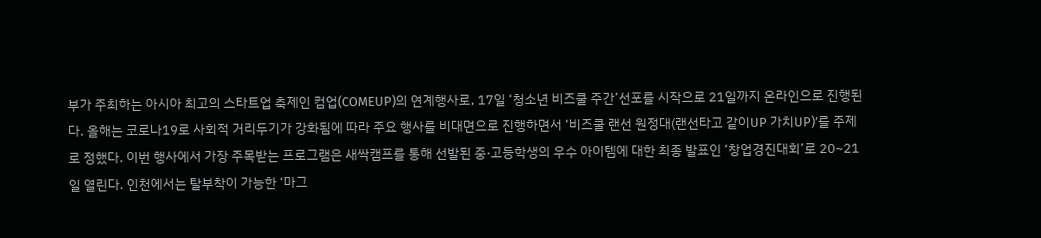부가 주최하는 아시아 최고의 스타트업 축제인 컴업(COMEUP)의 연계행사로, 17일 ‘청소년 비즈쿨 주간’선포를 시작으로 21일까지 온라인으로 진행된다. 올해는 코로나19로 사회적 거리두기가 강화됨에 따라 주요 행사를 비대면으로 진행하면서 ‘비즈쿨 랜선 원정대(랜선타고 같이UP 가치UP)’를 주제로 정했다. 이번 행사에서 가장 주목받는 프로그램은 새싹캠프를 통해 선발된 중·고등학생의 우수 아이템에 대한 최종 발표인 ‘창업경진대회’로 20~21일 열린다. 인천에서는 탈부착이 가능한 ‘마그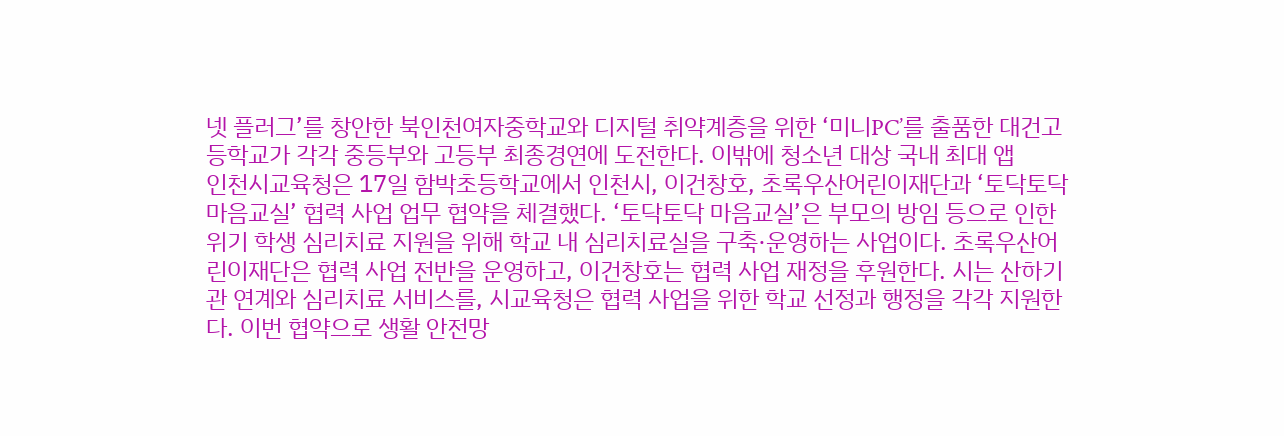넷 플러그’를 창안한 북인천여자중학교와 디지털 취약계층을 위한 ‘미니PC’를 출품한 대건고등학교가 각각 중등부와 고등부 최종경연에 도전한다. 이밖에 청소년 대상 국내 최대 앱
인천시교육청은 17일 함박초등학교에서 인천시, 이건창호, 초록우산어린이재단과 ‘토닥토닥 마음교실’ 협력 사업 업무 협약을 체결했다. ‘토닥토닥 마음교실’은 부모의 방임 등으로 인한 위기 학생 심리치료 지원을 위해 학교 내 심리치료실을 구축·운영하는 사업이다. 초록우산어린이재단은 협력 사업 전반을 운영하고, 이건창호는 협력 사업 재정을 후원한다. 시는 산하기관 연계와 심리치료 서비스를, 시교육청은 협력 사업을 위한 학교 선정과 행정을 각각 지원한다. 이번 협약으로 생활 안전망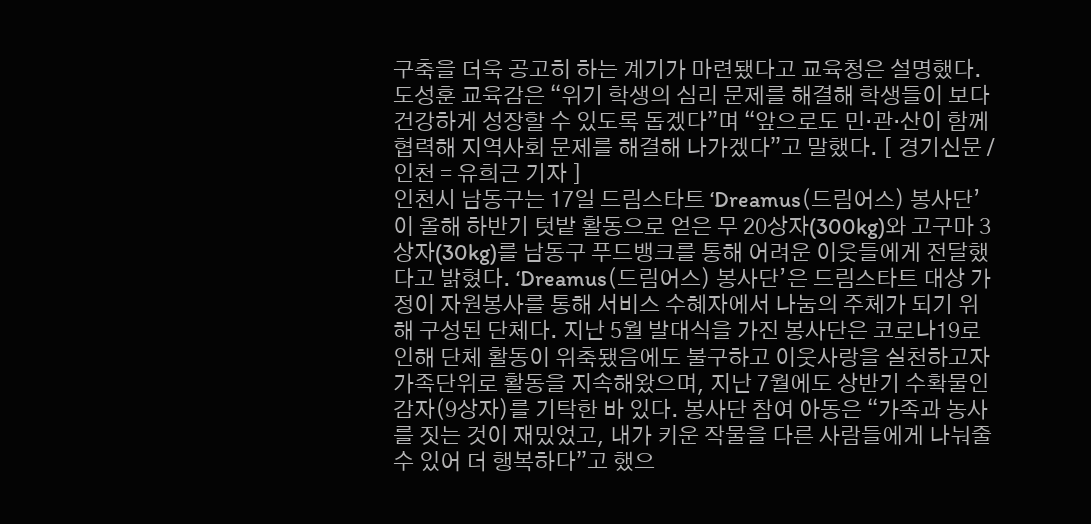구축을 더욱 공고히 하는 계기가 마련됐다고 교육청은 설명했다. 도성훈 교육감은 “위기 학생의 심리 문제를 해결해 학생들이 보다 건강하게 성장할 수 있도록 돕겠다”며 “앞으로도 민·관·산이 함께 협력해 지역사회 문제를 해결해 나가겠다”고 말했다. [ 경기신문 / 인천 = 유희근 기자 ]
인천시 남동구는 17일 드림스타트 ‘Dreamus(드림어스) 봉사단’이 올해 하반기 텃밭 활동으로 얻은 무 20상자(300kg)와 고구마 3상자(30kg)를 남동구 푸드뱅크를 통해 어려운 이웃들에게 전달했다고 밝혔다. ‘Dreamus(드림어스) 봉사단’은 드림스타트 대상 가정이 자원봉사를 통해 서비스 수혜자에서 나눔의 주체가 되기 위해 구성된 단체다. 지난 5월 발대식을 가진 봉사단은 코로나19로 인해 단체 활동이 위축됐음에도 불구하고 이웃사랑을 실천하고자 가족단위로 활동을 지속해왔으며, 지난 7월에도 상반기 수확물인 감자(9상자)를 기탁한 바 있다. 봉사단 참여 아동은 “가족과 농사를 짓는 것이 재밌었고, 내가 키운 작물을 다른 사람들에게 나눠줄 수 있어 더 행복하다”고 했으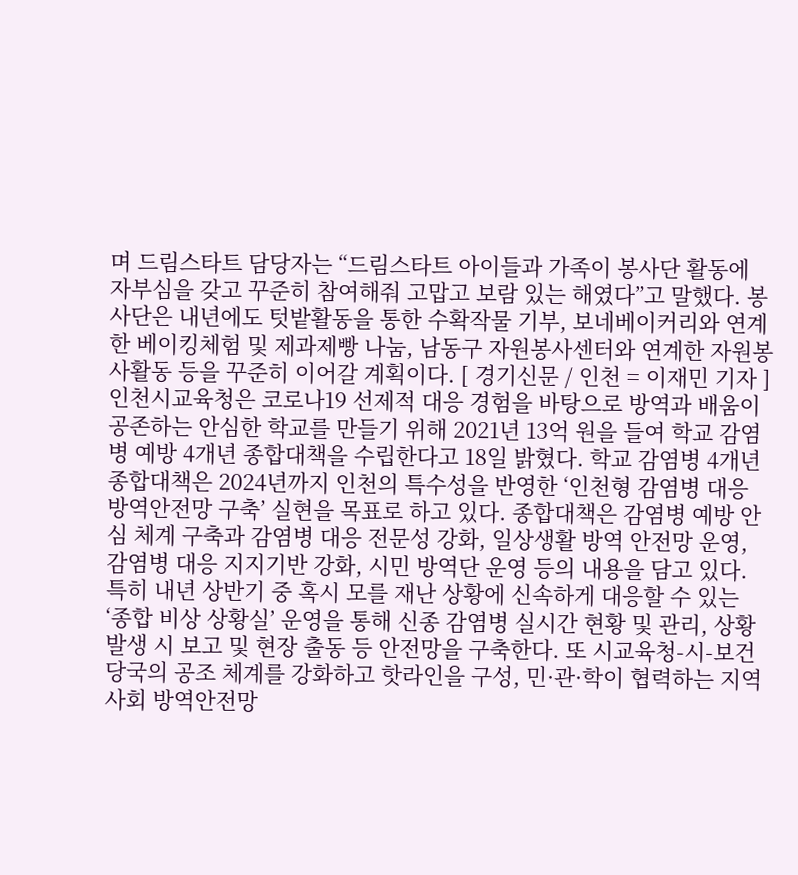며 드림스타트 담당자는 “드림스타트 아이들과 가족이 봉사단 활동에 자부심을 갖고 꾸준히 참여해줘 고맙고 보람 있는 해였다”고 말했다. 봉사단은 내년에도 텃밭활동을 통한 수확작물 기부, 보네베이커리와 연계한 베이킹체험 및 제과제빵 나눔, 남동구 자원봉사센터와 연계한 자원봉사활동 등을 꾸준히 이어갈 계획이다. [ 경기신문 / 인천 = 이재민 기자 ]
인천시교육청은 코로나19 선제적 대응 경험을 바탕으로 방역과 배움이 공존하는 안심한 학교를 만들기 위해 2021년 13억 원을 들여 학교 감염병 예방 4개년 종합대책을 수립한다고 18일 밝혔다. 학교 감염병 4개년 종합대책은 2024년까지 인천의 특수성을 반영한 ‘인천형 감염병 대응 방역안전망 구축’ 실현을 목표로 하고 있다. 종합대책은 감염병 예방 안심 체계 구축과 감염병 대응 전문성 강화, 일상생활 방역 안전망 운영, 감염병 대응 지지기반 강화, 시민 방역단 운영 등의 내용을 담고 있다. 특히 내년 상반기 중 혹시 모를 재난 상황에 신속하게 대응할 수 있는 ‘종합 비상 상황실’ 운영을 통해 신종 감염병 실시간 현황 및 관리, 상황 발생 시 보고 및 현장 출동 등 안전망을 구축한다. 또 시교육청-시-보건당국의 공조 체계를 강화하고 핫라인을 구성, 민·관·학이 협력하는 지역사회 방역안전망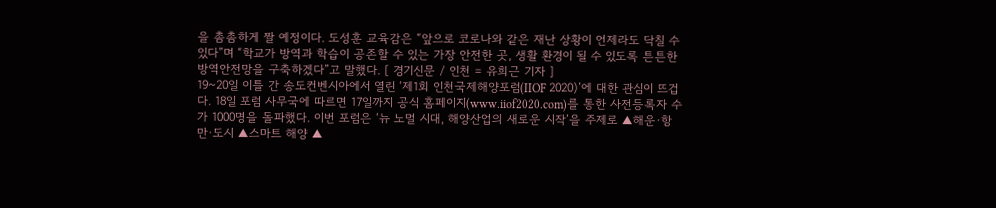을 촘촘하게 짤 예정이다. 도성훈 교육감은 “앞으로 코로나와 같은 재난 상황이 언제라도 닥칠 수 있다”며 “학교가 방역과 학습이 공존할 수 있는 가장 안전한 곳, 생활 환경이 될 수 있도록 튼튼한 방역안전망을 구축하겠다”고 말했다. [ 경기신문 / 인천 = 유희근 기자 ]
19~20일 이틀 간 송도컨벤시아에서 열린 ‘제1회 인천국제해양포럼(IIOF 2020)’에 대한 관심이 뜨겁다. 18일 포럼 사무국에 따르면 17일까지 공식 홈페이지(www.iiof2020.com)를 통한 사전등록자 수가 1000명을 돌파했다. 이번 포럼은 ‘뉴 노멀 시대, 해양산업의 새로운 시작’을 주제로 ▲해운·항만·도시 ▲스마트 해양 ▲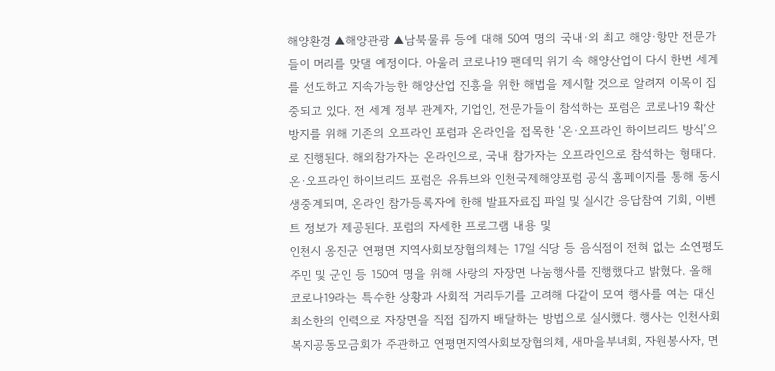해양환경 ▲해양관광 ▲남북물류 등에 대해 50여 명의 국내·외 최고 해양·항만 전문가들이 머리를 맞댈 예정이다. 아울러 코로나19 팬데믹 위기 속 해양산업이 다시 한번 세계를 선도하고 지속가능한 해양산업 진흥을 위한 해법을 제시할 것으로 알려져 이목이 집중되고 있다. 전 세계 정부 관계자, 기업인, 전문가들이 참석하는 포럼은 코로나19 확산 방지를 위해 기존의 오프라인 포럼과 온라인을 접목한 ‘온·오프라인 하이브리드 방식’으로 진행된다. 해외참가자는 온라인으로, 국내 참가자는 오프라인으로 참석하는 형태다. 온·오프라인 하이브리드 포럼은 유튜브와 인천국제해양포럼 공식 홈페이지를 통해 동시 생중계되며, 온라인 참가등록자에 한해 발표자료집 파일 및 실시간 응답참여 기회, 이벤트 정보가 제공된다. 포럼의 자세한 프로그램 내용 및
인천시 옹진군 연평면 지역사회보장협의체는 17일 식당 등 음식점이 전혀 없는 소연평도 주민 및 군인 등 150여 명을 위해 사랑의 자장면 나눔행사를 진행했다고 밝혔다. 올해 코로나19라는 특수한 상황과 사회적 거리두기를 고려해 다같이 모여 행사를 여는 대신 최소한의 인력으로 자장면을 직접 집까지 배달하는 방법으로 실시했다. 행사는 인천사회복지공동모금회가 주관하고 연평면지역사회보장협의체, 새마을부녀회, 자원봉사자, 면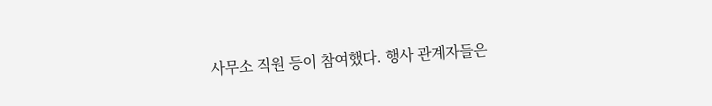사무소 직원 등이 참여했다. 행사 관계자들은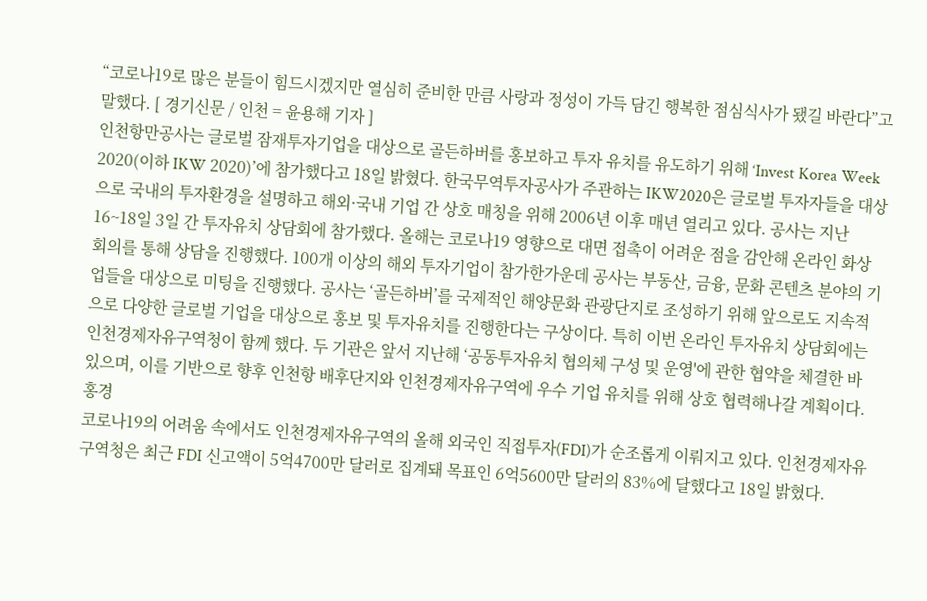“코로나19로 많은 분들이 힘드시겠지만 열심히 준비한 만큼 사랑과 정성이 가득 담긴 행복한 점심식사가 됐길 바란다”고 말했다. [ 경기신문 / 인천 = 윤용해 기자 ]
인천항만공사는 글로벌 잠재투자기업을 대상으로 골든하버를 홍보하고 투자 유치를 유도하기 위해 ‘Invest Korea Week 2020(이하 IKW 2020)’에 참가했다고 18일 밝혔다. 한국무역투자공사가 주관하는 IKW2020은 글로벌 투자자들을 대상으로 국내의 투자환경을 설명하고 해외·국내 기업 간 상호 매칭을 위해 2006년 이후 매년 열리고 있다. 공사는 지난 16~18일 3일 간 투자유치 상담회에 참가했다. 올해는 코로나19 영향으로 대면 접촉이 어려운 점을 감안해 온라인 화상회의를 통해 상담을 진행했다. 100개 이상의 해외 투자기업이 참가한가운데 공사는 부동산, 금융, 문화 콘텐츠 분야의 기업들을 대상으로 미팅을 진행했다. 공사는 ‘골든하버’를 국제적인 해양문화 관광단지로 조성하기 위해 앞으로도 지속적으로 다양한 글로벌 기업을 대상으로 홍보 및 투자유치를 진행한다는 구상이다. 특히 이번 온라인 투자유치 상담회에는 인천경제자유구역청이 함께 했다. 두 기관은 앞서 지난해 ‘공동투자유치 협의체 구성 및 운영'에 관한 협약을 체결한 바 있으며, 이를 기반으로 향후 인천항 배후단지와 인천경제자유구역에 우수 기업 유치를 위해 상호 협력해나갈 계획이다. 홍경
코로나19의 어려움 속에서도 인천경제자유구역의 올해 외국인 직접투자(FDI)가 순조롭게 이뤄지고 있다. 인천경제자유구역청은 최근 FDI 신고액이 5억4700만 달러로 집계돼 목표인 6억5600만 달러의 83%에 달했다고 18일 밝혔다.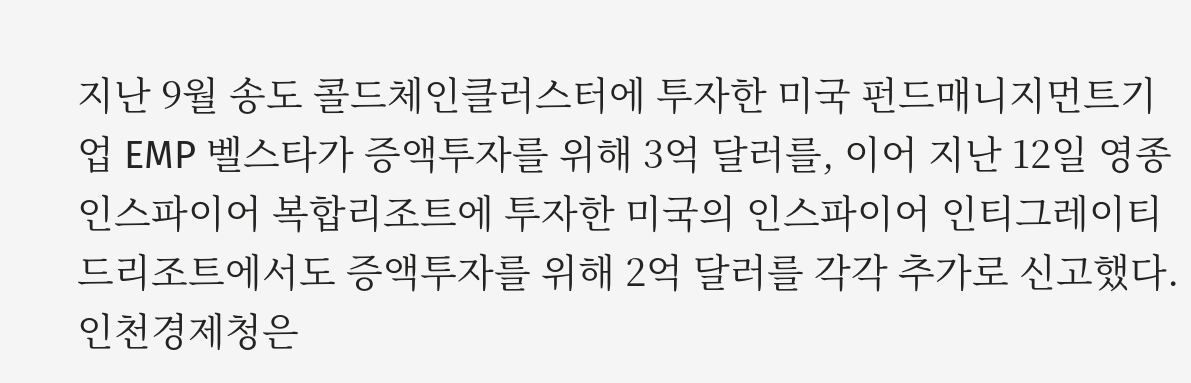지난 9월 송도 콜드체인클러스터에 투자한 미국 펀드매니지먼트기업 EMP 벨스타가 증액투자를 위해 3억 달러를, 이어 지난 12일 영종 인스파이어 복합리조트에 투자한 미국의 인스파이어 인티그레이티드리조트에서도 증액투자를 위해 2억 달러를 각각 추가로 신고했다. 인천경제청은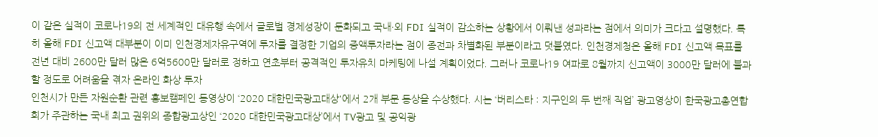이 같은 실적이 코로나19의 전 세계적인 대유행 속에서 글로벌 경제성장이 둔화되고 국내·외 FDI 실적이 감소하는 상황에서 이뤄낸 성과라는 점에서 의미가 크다고 설명했다. 특히 올해 FDI 신고액 대부분이 이미 인천경제자유구역에 투자를 결정한 기업의 증액투자라는 점이 종전과 차별화된 부분이라고 덧붙였다. 인천경제청은 올해 FDI 신고액 목표를 전년 대비 2600만 달러 많은 6억5600만 달러로 정하고 연초부터 공격적인 투자유치 마케팅에 나설 계획이었다. 그러나 코로나19 여파로 8월까지 신고액이 3000만 달러에 불과할 정도로 어려움을 겪자 온라인 화상 투자
인천시가 만든 자원순환 관련 홍보캠페인 동영상이 ‘2020 대한민국광고대상'에서 2개 부문 동상을 수상했다. 시는 ‘버리스타 : 지구인의 두 번째 직업’ 광고영상이 한국광고총연합회가 주관하는 국내 최고 권위의 종합광고상인 ‘2020 대한민국광고대상’에서 TV광고 및 공익광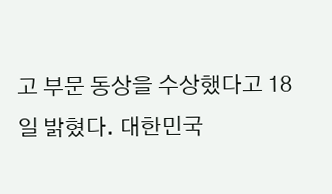고 부문 동상을 수상했다고 18일 밝혔다. 대한민국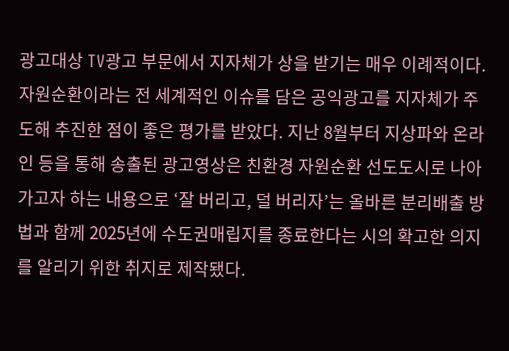광고대상 TV광고 부문에서 지자체가 상을 받기는 매우 이례적이다. 자원순환이라는 전 세계적인 이슈를 담은 공익광고를 지자체가 주도해 추진한 점이 좋은 평가를 받았다. 지난 8월부터 지상파와 온라인 등을 통해 송출된 광고영상은 친환경 자원순환 선도도시로 나아가고자 하는 내용으로 ‘잘 버리고, 덜 버리자’는 올바른 분리배출 방법과 함께 2025년에 수도권매립지를 종료한다는 시의 확고한 의지를 알리기 위한 취지로 제작됐다.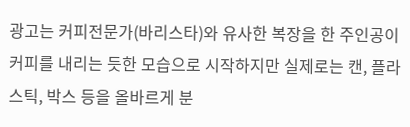광고는 커피전문가(바리스타)와 유사한 복장을 한 주인공이 커피를 내리는 듯한 모습으로 시작하지만 실제로는 캔, 플라스틱, 박스 등을 올바르게 분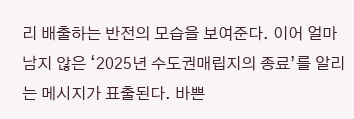리 배출하는 반전의 모습을 보여준다. 이어 얼마 남지 않은 ‘2025년 수도권매립지의 종료’를 알리는 메시지가 표출된다. 바쁜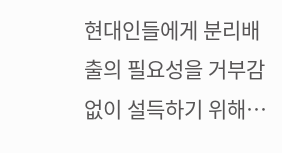현대인들에게 분리배출의 필요성을 거부감 없이 설득하기 위해…